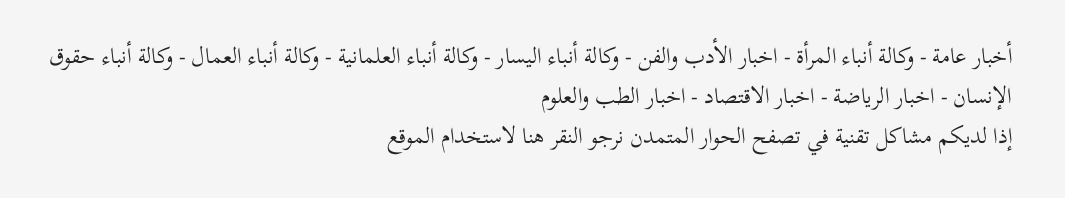أخبار عامة - وكالة أنباء المرأة - اخبار الأدب والفن - وكالة أنباء اليسار - وكالة أنباء العلمانية - وكالة أنباء العمال - وكالة أنباء حقوق الإنسان - اخبار الرياضة - اخبار الاقتصاد - اخبار الطب والعلوم
إذا لديكم مشاكل تقنية في تصفح الحوار المتمدن نرجو النقر هنا لاستخدام الموقع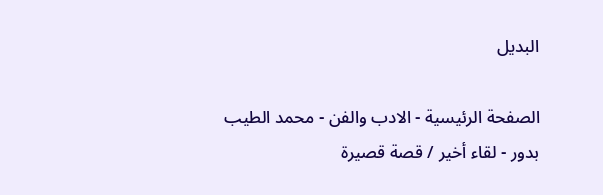البديل

الصفحة الرئيسية - الادب والفن - محمد الطيب بدور - لقاء أخير / قصة قصيرة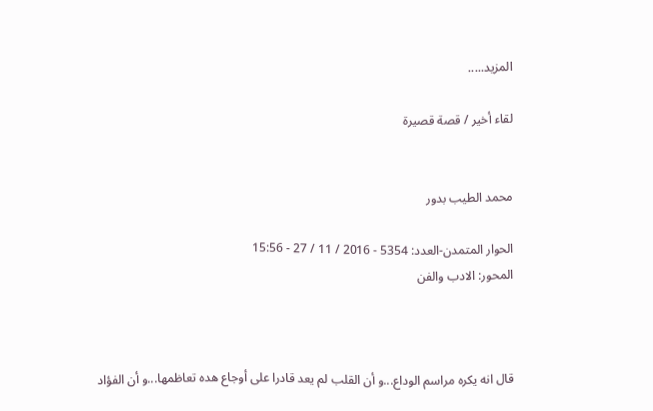المزيد.....

لقاء أخير / قصة قصيرة


محمد الطيب بدور

الحوار المتمدن-العدد: 5354 - 2016 / 11 / 27 - 15:56
المحور: الادب والفن



قال انه يكره مراسم الوداع...و أن القلب لم يعد قادرا على أوجاع هده تعاظمها...و أن الفؤاد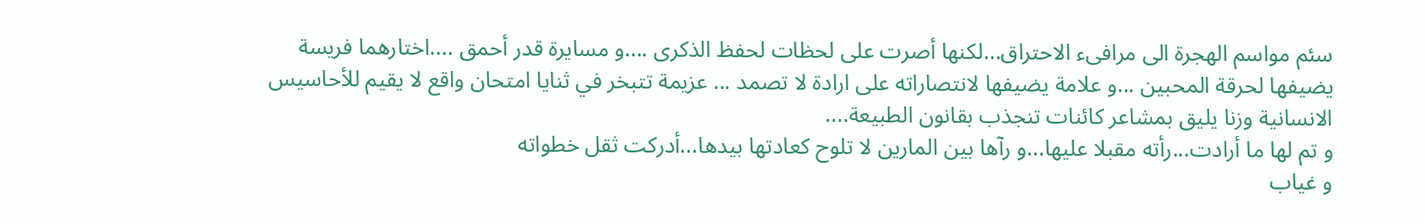سئم مواسم الهجرة الى مرافىء الاحتراق...لكنها أصرت على لحظات لحفظ الذكرى ....و مسايرة قدر أحمق ....اختارهما فريسة يضيفها لحرقة المحبين ...و علامة يضيفها لانتصاراته على ارادة لا تصمد ... عزيمة تتبخر في ثنايا امتحان واقع لا يقيم للأحاسيس الانسانية وزنا يليق بمشاعر كائنات تنجذب بقانون الطبيعة....
و تم لها ما أرادت...رأته مقبلا عليها...و رآها بين المارين لا تلوح كعادتها بيدها...أدركت ثقل خطواته
و غياب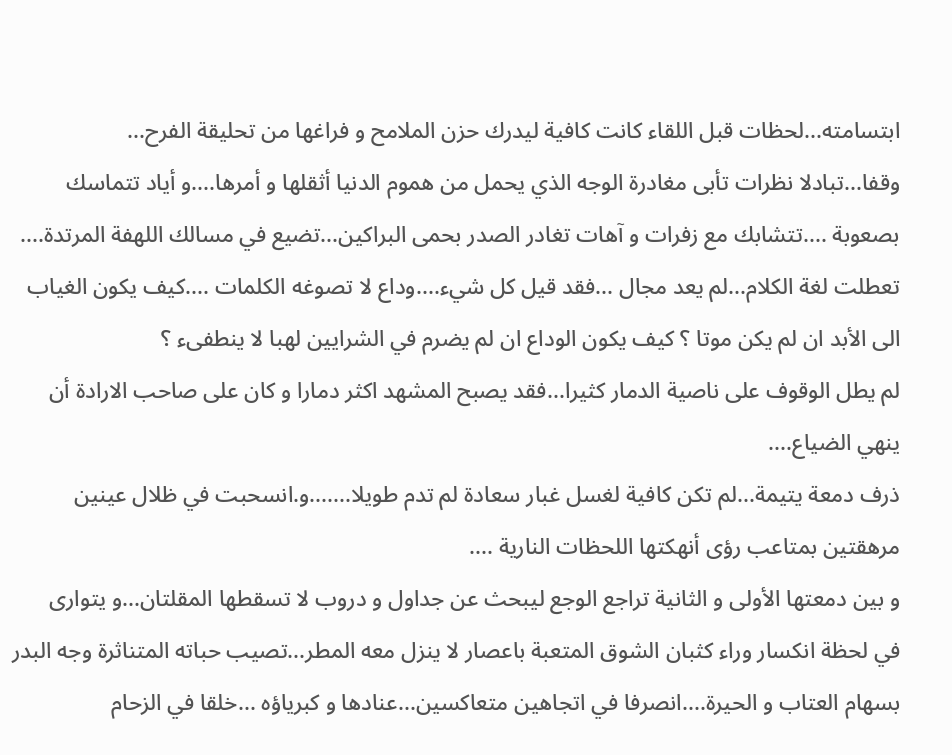ابتسامته...لحظات قبل اللقاء كانت كافية ليدرك حزن الملامح و فراغها من تحليقة الفرح...
وقفا...تبادلا نظرات تأبى مغادرة الوجه الذي يحمل من هموم الدنيا أثقلها و أمرها....و أياد تتماسك
بصعوبة ....تتشابك مع زفرات و آهات تغادر الصدر بحمى البراكين...تضيع في مسالك اللهفة المرتدة....
تعطلت لغة الكلام...لم يعد مجال ...فقد قيل كل شيء....وداع لا تصوغه الكلمات ....كيف يكون الغياب الى الأبد ان لم يكن موتا ؟ كيف يكون الوداع ان لم يضرم في الشرايين لهبا لا ينطفىء ؟
لم يطل الوقوف على ناصية الدمار كثيرا...فقد يصبح المشهد اكثر دمارا و كان على صاحب الارادة أن
ينهي الضياع....
ذرف دمعة يتيمة...لم تكن كافية لغسل غبار سعادة لم تدم طويلا.......و.انسحبت في ظلال عينين مرهقتين بمتاعب رؤى أنهكتها اللحظات النارية ....
و بين دمعتها الأولى و الثانية تراجع الوجع ليبحث عن جداول و دروب لا تسقطها المقلتان...و يتوارى
في لحظة انكسار وراء كثبان الشوق المتعبة باعصار لا ينزل معه المطر...تصيب حباته المتناثرة وجه البدر بسهام العتاب و الحيرة....انصرفا في اتجاهين متعاكسين...عنادها و كبرياؤه ...خلقا في الزحام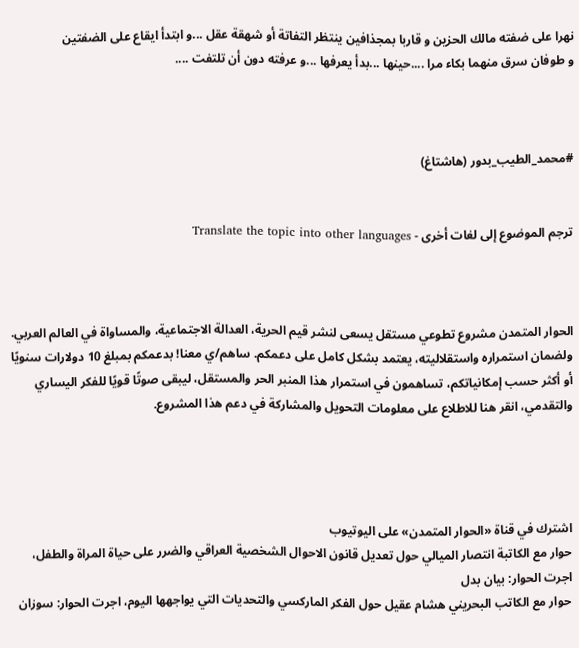نهرا على ضفته مالك الحزين و قاربا بمجذافين ينتظر التفاتة أو شهقة عقل ...و ابتدأ ايقاع على الضفتين
و طوفان سرق منهما بكاء مرا ....حينها ...بدأ يعرفها ...و عرفته دون أن تلتفت ....



#محمد_الطيب_بدور (هاشتاغ)


ترجم الموضوع إلى لغات أخرى - Translate the topic into other languages



الحوار المتمدن مشروع تطوعي مستقل يسعى لنشر قيم الحرية، العدالة الاجتماعية، والمساواة في العالم العربي. ولضمان استمراره واستقلاليته، يعتمد بشكل كامل على دعمكم. ساهم/ي معنا! بدعمكم بمبلغ 10 دولارات سنويًا أو أكثر حسب إمكانياتكم، تساهمون في استمرار هذا المنبر الحر والمستقل، ليبقى صوتًا قويًا للفكر اليساري والتقدمي، انقر هنا للاطلاع على معلومات التحويل والمشاركة في دعم هذا المشروع.




اشترك في قناة «الحوار المتمدن» على اليوتيوب
حوار مع الكاتبة انتصار الميالي حول تعديل قانون الاحوال الشخصية العراقي والضرر على حياة المراة والطفل، اجرت الحوار: بيان بدل
حوار مع الكاتب البحريني هشام عقيل حول الفكر الماركسي والتحديات التي يواجهها اليوم، اجرت الحوار: سوزان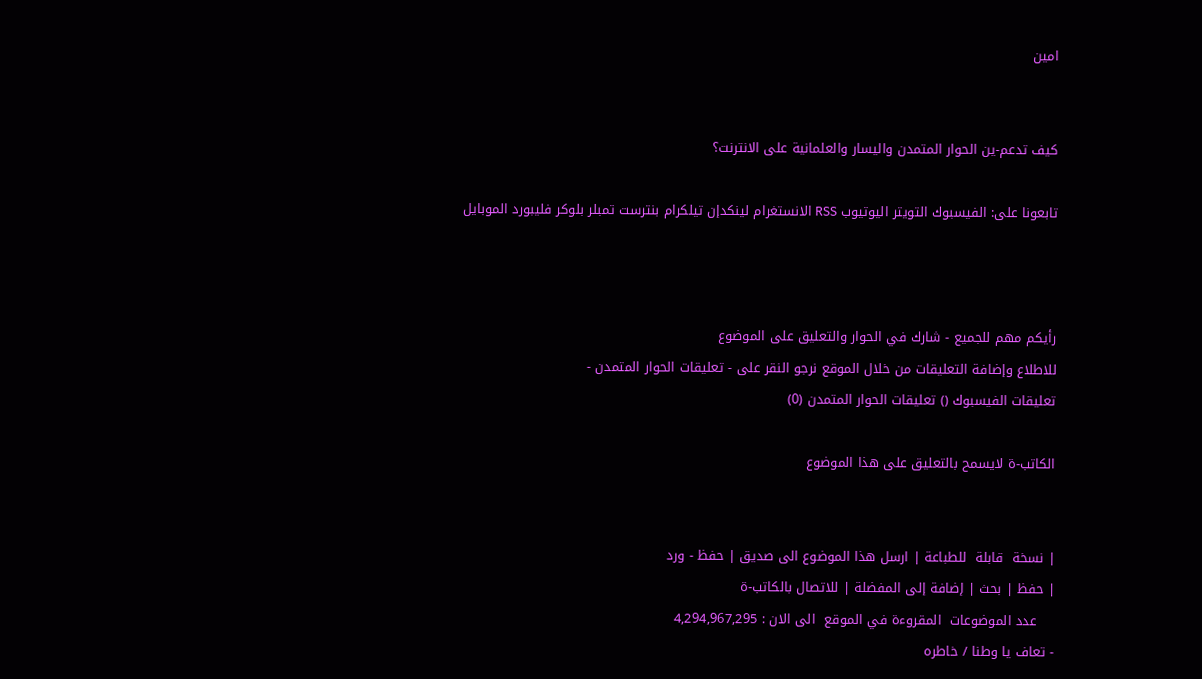امين


كيف تدعم-ين الحوار المتمدن واليسار والعلمانية على الانترنت؟

تابعونا على: الفيسبوك التويتر اليوتيوب RSS الانستغرام لينكدإن تيلكرام بنترست تمبلر بلوكر فليبورد الموبايل



رأيكم مهم للجميع - شارك في الحوار والتعليق على الموضوع
للاطلاع وإضافة التعليقات من خلال الموقع نرجو النقر على - تعليقات الحوار المتمدن -
تعليقات الفيسبوك () تعليقات الحوار المتمدن (0)

الكاتب-ة لايسمح بالتعليق على هذا الموضوع


| نسخة  قابلة  للطباعة | ارسل هذا الموضوع الى صديق | حفظ - ورد
| حفظ | بحث | إضافة إلى المفضلة | للاتصال بالكاتب-ة
    عدد الموضوعات  المقروءة في الموقع  الى الان : 4,294,967,295
- تعاف يا وطنا / خاطره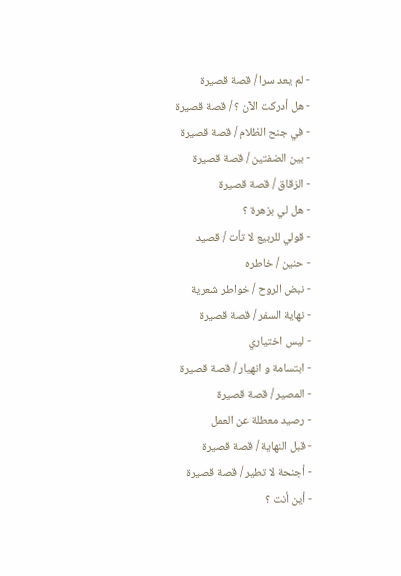- لم يعد سرا / قصة قصيرة
- هل أدركت الآن ؟ / قصة قصيرة
- في جنح الظلام / قصة قصيرة
- بين الضفتين / قصة قصيرة
- الزقاق / قصة قصيرة
- هل لي بزهرة ؟
- قولي للربيع لا تأت / قصيد
- حنين / خاطره
- نبض الروح / خواطر شعرية
- نهاية السفر / قصة قصيرة
- ليس اختياري
- ابتسامة و انهيار / قصة قصيرة
- المصير / قصة قصيرة
- رصيد معطلة عن العمل
- قبل النهاية / قصة قصيرة
- أجنحة لا تطير / قصة قصيرة
- أين أنت ؟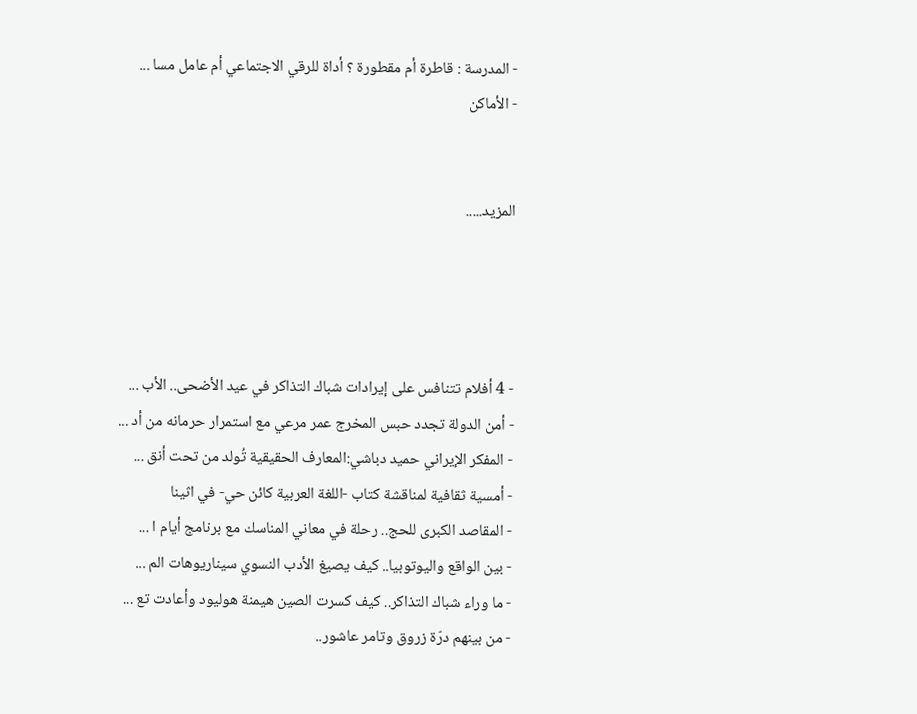- المدرسة : قاطرة أم مقطورة ؟ أداة للرقي الاجتماعي أم عامل مسا ...
- الأماكن


المزيد.....




- 4 أفلام تتنافس على إيرادات شباك التذاكر في عيد الأضحى.. الأب ...
- أمن الدولة تجدد حبس المخرج عمر مرعي مع استمرار حرمانه من أد ...
- المفكر الإيراني حميد دباشي:المعارف الحقيقية تُولد من تحت أنق ...
- أمسية ثقافية لمناقشة كتاب -اللغة العربية كائن حي- في اثينا
- المقاصد الكبرى للحج.. رحلة في معاني المناسك مع برنامج أيام ا ...
- بين الواقع واليوتوبيا.. كيف يصيغ الأدب النسوي سيناريوهات الم ...
- ما وراء شباك التذاكر.. كيف كسرت الصين هيمنة هوليود وأعادت تع ...
- من بينهم درّة زروق وتامر عاشور..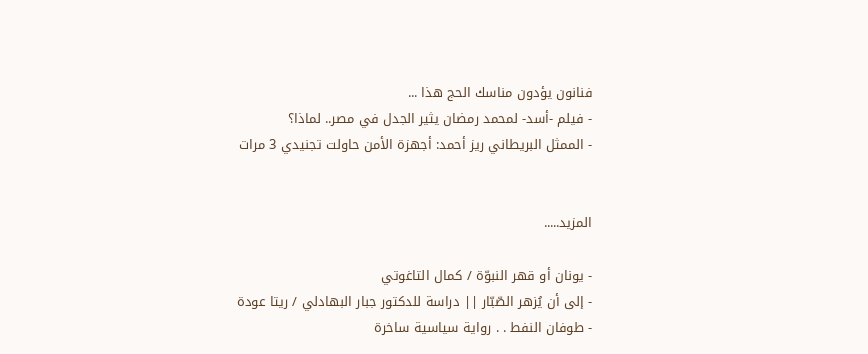فنانون يؤدون مناسك الحج هذا ...
- فيلم -أسد- لمحمد رمضان يثير الجدل في مصر.. لماذا؟
- الممثل البريطاني ريز أحمد: أجهزة الأمن حاولت تجنيدي 3 مرات


المزيد.....

- يونان أو قهر النبوّة / كمال التاغوتي
- إلى أن يُزهر الصّبّار || دراسة للدكتور جبار البهادلي / ريتا عودة
- طوفان النفط . . رواية سياسية ساخرة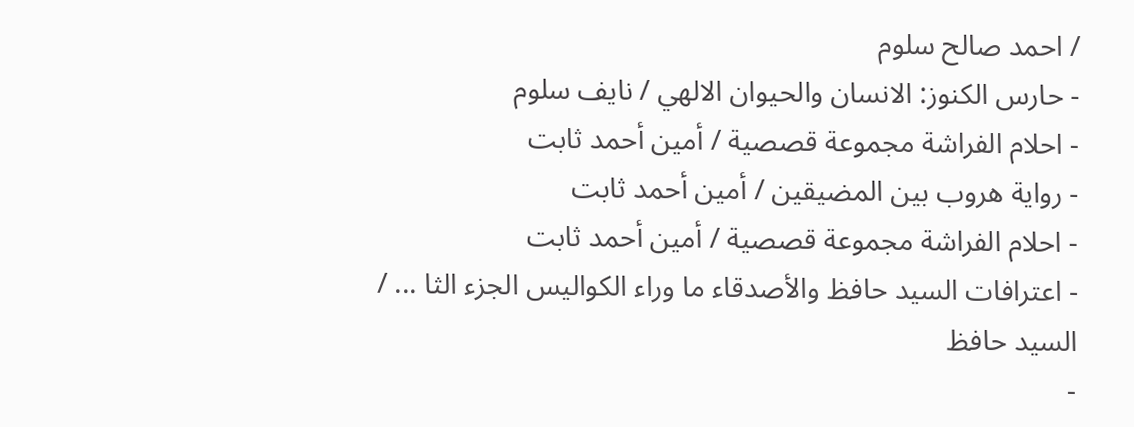/ احمد صالح سلوم
- حارس الكنوز: الانسان والحيوان الالهي / نايف سلوم
- احلام الفراشة مجموعة قصصية / أمين أحمد ثابت
- رواية هروب بين المضيقين / أمين أحمد ثابت
- احلام الفراشة مجموعة قصصية / أمين أحمد ثابت
- اعترافات السيد حافظ والأصدقاء ما وراء الكواليس الجزء الثا ... / السيد حافظ
-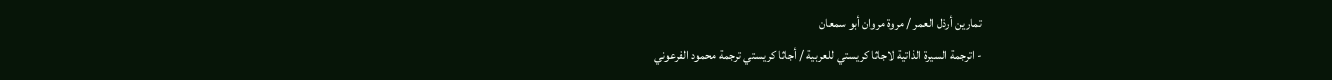تمارين أرذل العمر / مروة مروان أبو سمعان
- اترجمة السيرة الذاتية لاجاثا كريستي للعربية / أجاثا كريستي ترجمة محمود الفرعوني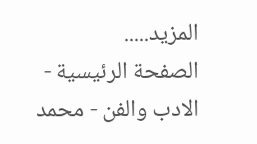المزيد.....
الصفحة الرئيسية - الادب والفن - محمد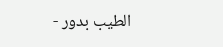الطيب بدور -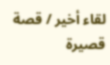لقاء أخير / قصة قصيرة